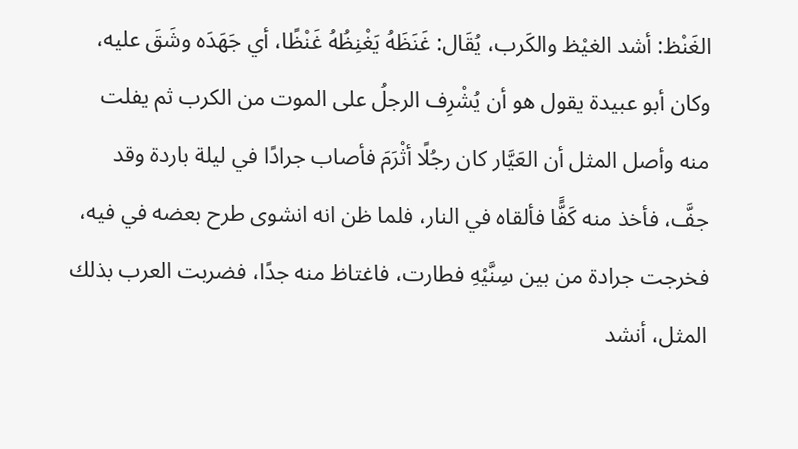الغَنْظ: أشد الغيْظ والكَرب، يُقَال: غَنَظَهُ يَغْنِظُهُ غَنْظًا، أي جَهَدَه وشَقَ عليه، وكان أبو عبيدة يقول هو أن يُشْرِف الرجلُ على الموت من الكرب ثم يفلت منه وأصل المثل أن العَيَّار كان رجُلًا أثْرَمَ فأصاب جرادًا في ليلة باردة وقد جفَّ، فأخذ منه كَفًَّا فألقاه في النار، فلما ظن انه انشوى طرح بعضه في فيه، فخرجت جرادة من بين سِنَّيْهِ فطارت، فاغتاظ منه جدًا، فضربت العرب بذلك المثل، أنشد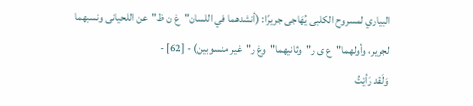البياري لمسروح الكلبى يُهَاجى جريرًا: (أنشدهما في اللسان"غ ن ظ"عن اللحيانى ونسبهما لجرير، وأولهما"ع ى ر"وثانيهما"وغ ر"غير منسوبين) - [62] -
وَلَقد رَأيْتُ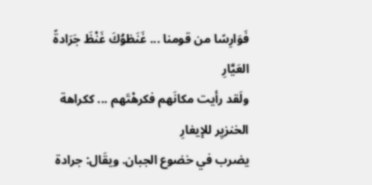فَوَارِسًا من قومنا ... غَنَظوُكَ غَنْظَ جَرَادةً العَيَّارِ
ولَقد رأيت مكانَهم فكرهْتَهم ... ككراهة الخنزيِر للإيغارِ
يضرب في خضوع الجبان. ويقَال: جرادة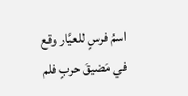اسمُ فرسٍ للعيَّار وقع في مَضيقَ حربٍ فلم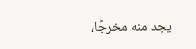يجد منه مخرجًا،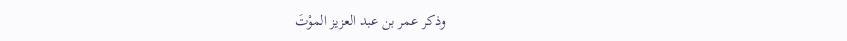وذكر عمر بن عبد العزيز الموْتَ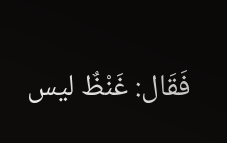فَقَال: غَنْظٌ ليس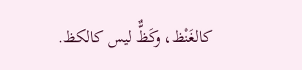كالغَنْظ، وكَظٌّ ليس كالكظ.